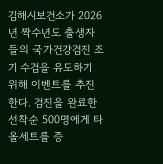김해시보건소가 2026년 짝수년도 출생자들의 국가건강검진 조기 수검을 유도하기 위해 이벤트를 추진한다. 검진을 완료한 선착순 500명에게 타올세트를 증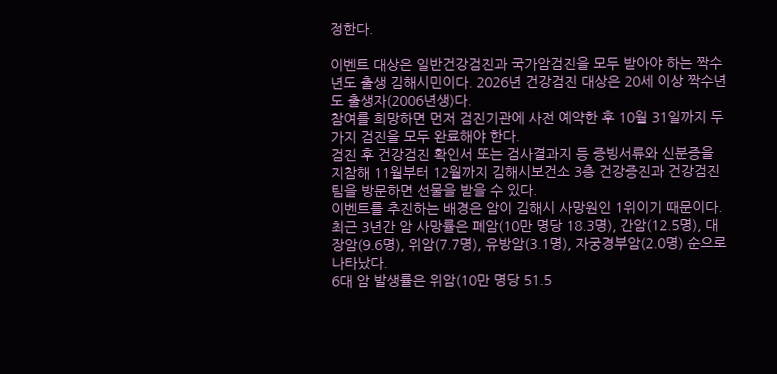정한다.

이벤트 대상은 일반건강검진과 국가암검진을 모두 받아야 하는 짝수년도 출생 김해시민이다. 2026년 건강검진 대상은 20세 이상 짝수년도 출생자(2006년생)다.
참여를 희망하면 먼저 검진기관에 사전 예약한 후 10월 31일까지 두 가지 검진을 모두 완료해야 한다.
검진 후 건강검진 확인서 또는 검사결과지 등 증빙서류와 신분증을 지참해 11월부터 12월까지 김해시보건소 3층 건강증진과 건강검진팀을 방문하면 선물을 받을 수 있다.
이벤트를 추진하는 배경은 암이 김해시 사망원인 1위이기 때문이다. 최근 3년간 암 사망률은 폐암(10만 명당 18.3명), 간암(12.5명), 대장암(9.6명), 위암(7.7명), 유방암(3.1명), 자궁경부암(2.0명) 순으로 나타났다.
6대 암 발생률은 위암(10만 명당 51.5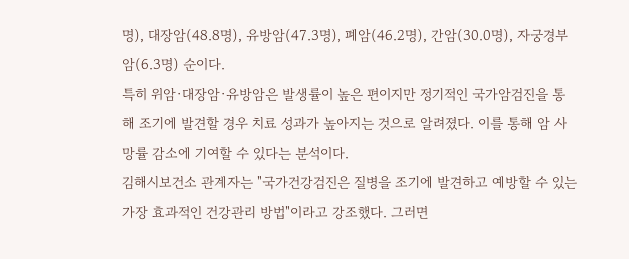명), 대장암(48.8명), 유방암(47.3명), 폐암(46.2명), 간암(30.0명), 자궁경부암(6.3명) 순이다.
특히 위암·대장암·유방암은 발생률이 높은 편이지만 정기적인 국가암검진을 통해 조기에 발견할 경우 치료 성과가 높아지는 것으로 알려졌다. 이를 통해 암 사망률 감소에 기여할 수 있다는 분석이다.
김해시보건소 관계자는 "국가건강검진은 질병을 조기에 발견하고 예방할 수 있는 가장 효과적인 건강관리 방법"이라고 강조했다. 그러면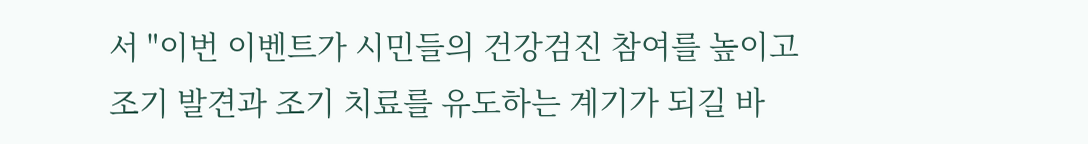서 "이번 이벤트가 시민들의 건강검진 참여를 높이고 조기 발견과 조기 치료를 유도하는 계기가 되길 바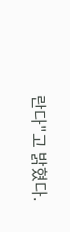란다"고 밝혔다.